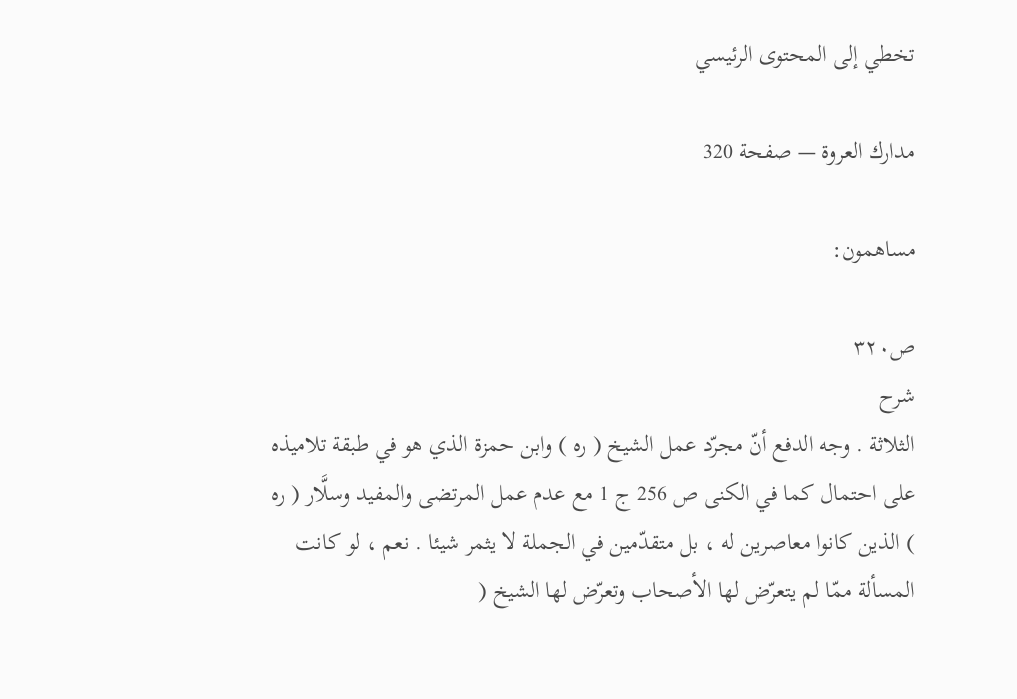تخطي إلى المحتوى الرئيسي

مدارك العروة — صفحة 320

مساهمون:

ص٣٢٠
شرح
الثلاثة . وجه الدفع أنّ مجرّد عمل الشيخ ( ره ) وابن حمزة الذي هو في طبقة تلاميذه على احتمال كما في الكنى ص 256 ج 1 مع عدم عمل المرتضى والمفيد وسلَّار ( ره ) الذين كانوا معاصرين له ، بل متقدّمين في الجملة لا يثمر شيئا . نعم ، لو كانت المسألة ممّا لم يتعرّض لها الأصحاب وتعرّض لها الشيخ (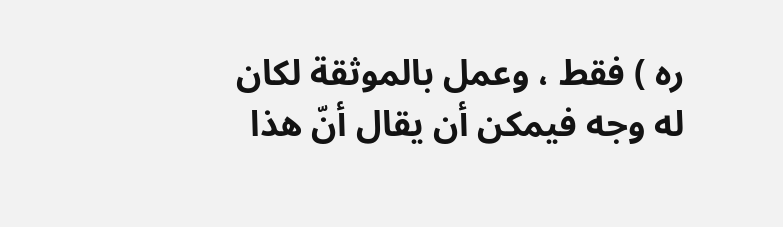ره ) فقط ، وعمل بالموثقة لكان له وجه فيمكن أن يقال أنّ هذا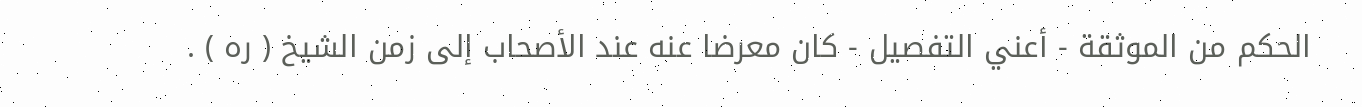الحكم من الموثقة - أعني التفصيل - كان معرضا عنه عند الأصحاب إلى زمن الشيخ ( ره ) .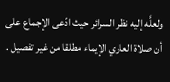ولعلَّه إليه نظر السرائر حيث ادّعى الإجماع على أن صلاة العاري الإيماء مطلقا من غير تفصيل .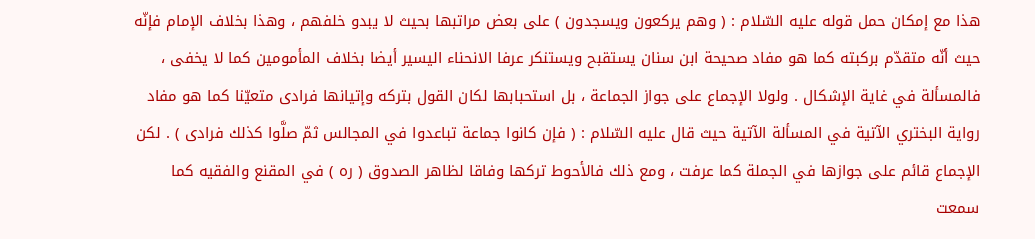هذا مع إمكان حمل قوله عليه السّلام : ( وهم يركعون ويسجدون ) على بعض مراتبها بحيث لا يبدو خلفهم ، وهذا بخلاف الإمام فإنّه حيث أنّه متقدّم بركبته كما هو مفاد صحيحة ابن سنان يستقبح ويستنكر عرفا الانحناء اليسير أيضا بخلاف المأمومين كما لا يخفى ، فالمسألة في غاية الإشكال . ولولا الإجماع على جواز الجماعة ، بل استحبابها لكان القول بتركه وإتيانها فرادى متعيّنا كما هو مفاد رواية البختري الآتية في المسألة الآتية حيث قال عليه السّلام : ( فإن كانوا جماعة تباعدوا في المجالس ثمّ صلَّوا كذلك فرادى ) . لكن الإجماع قائم على جوازها في الجملة كما عرفت ، ومع ذلك فالأحوط تركها وفاقا لظاهر الصدوق ( ره ) في المقنع والفقيه كما سمعت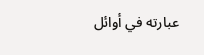عبارته في أوائل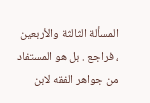المسألة الثالثة والأربعين ، فراجع . بل هو المستفاد من جواهر الفقه لابن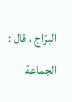البرّاج ، قال : الجماعة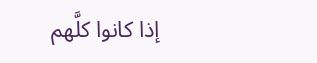إذا كانوا كلَّهم